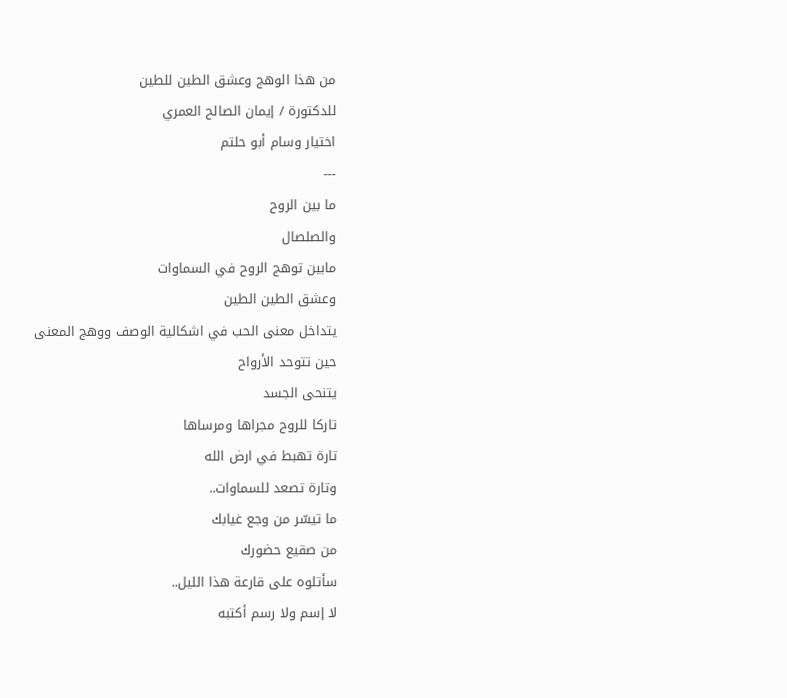من هذا الوهج وعشق الطين للطين
للدكتورة / إيمان الصالح العمري
اختيار وسام أبو حلتم
---
ما بين الروح
والصلصال
مابين توهج الروح في السماوات
وعشق الطين الطين
يتداخل معنى الحب في اشكالية الوصف ووهج المعنى
حين تتوحد الأرواح
يتنحى الجسد
تاركا للروح مجراها ومرساها
تارة تهبط في ارض الله
وتارة تصعد للسماوات..
ما تيسّر من وجع غيابك
من صقيع حضورك
سأتلوه على قارعة هذا الليل..
لا إسم ولا رسم أكتبه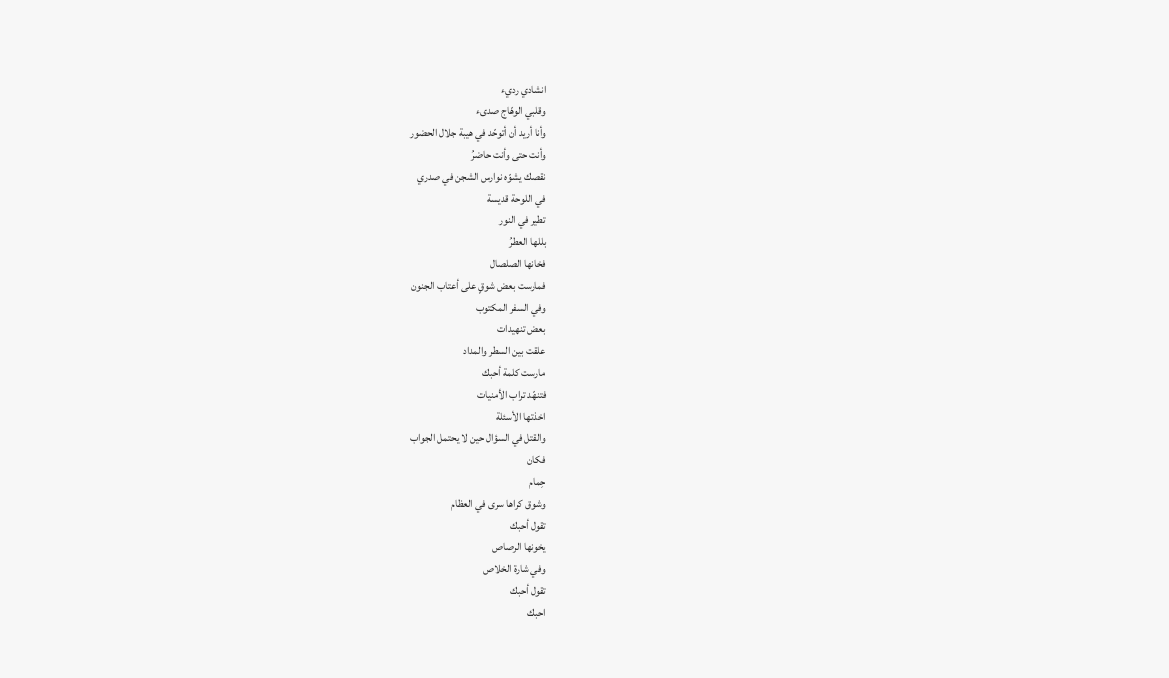انشادي رديء
وقلبي الوهّاج صدىء
وأنا أريد أن أتوحّد في هيبة جلال الحضور
وأنت حتى وأنت حاضرُ
نقصك يشوّه نوارس الشجن في صدري
في اللوحة قديسة
تطير في النور
بللها العطرُ
فخانها الصلصال
فمارست بعض شوقٍ على أعتاب الجنون
وفي السفر المكتوب
بعض تنهيدات
علقت بين السطر والمداد
مارست كلمة أحبك
فتنهّد تراب الأمنيات
اخذتها الأسئلة
والقتل في السؤال حين لا يحتمل الجواب
فكان
حِمام
وشوق كراها سرى في العظام
تقول أحبك
يخونها الرصاص
وفي شارة الخلاص
تقول أحبك
احبك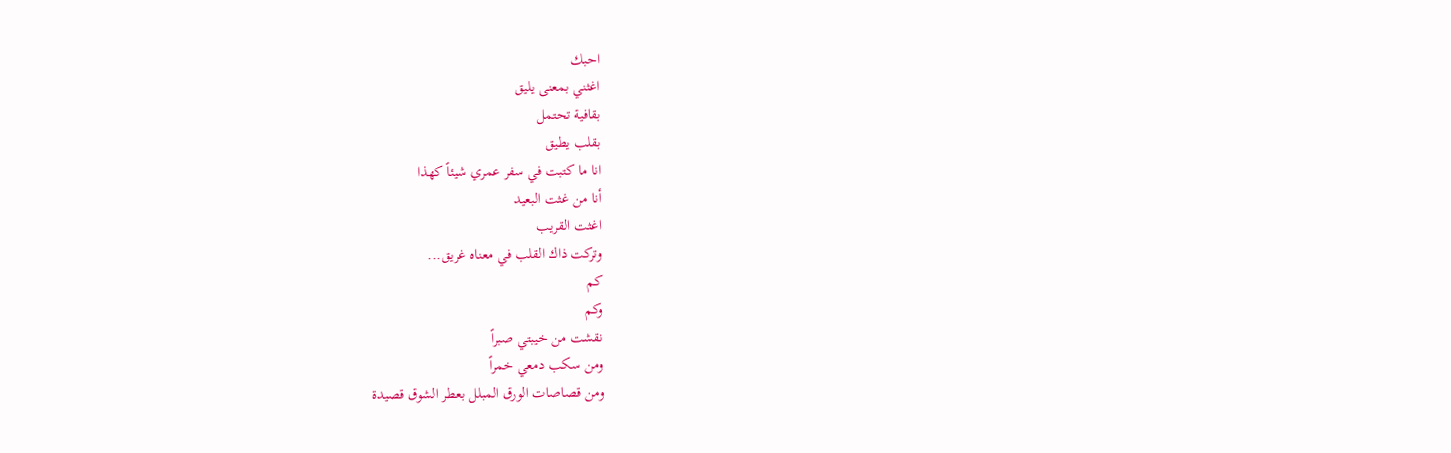احبك
اغثني بمعنى يليق
بقافية تحتمل
بقلب يطيق
انا ما كتبت في سفر عمري شيئاً كهذا
أنا من غثت البعيد
اغثت القريب
وتركت ذاك القلب في معناه غريق...
كم
وكم
نقشت من خيبتي صبراً
ومن سكب دمعي خمراً
ومن قصاصات الورق المبلل بعطر الشوق قصيدة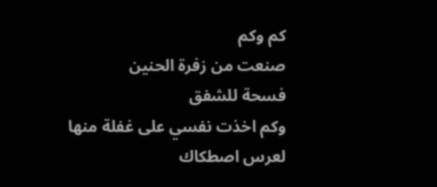كم وكم
صنعت من زفرة الحنين
فسحة للشفق
وكم اخذت نفسي على غفلة منها لعرس اصطكاك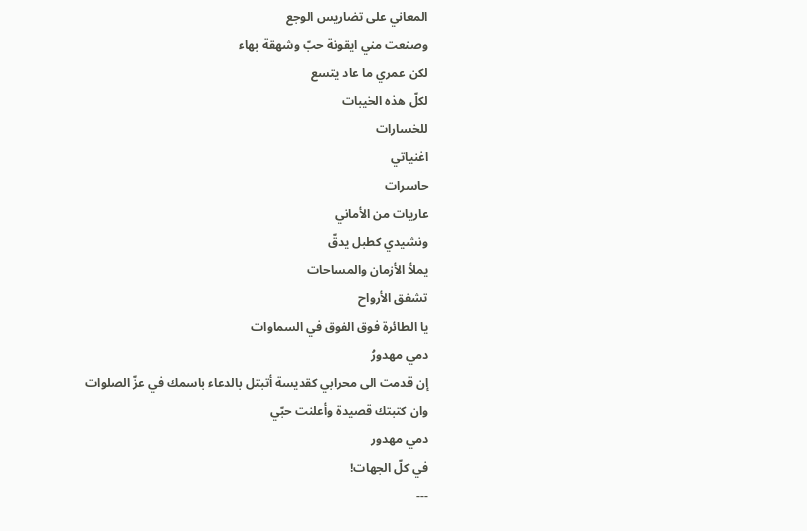المعاني على تضاريس الوجع
وصنعت مني ايقونة حبّ وشهقة بهاء
لكن عمري ما عاد يتسع
لكلّ هذه الخيبات
للخسارات
اغنياتي
حاسرات
عاريات من الأماني
ونشيدي كطبل يدقّ
يملأ الأزمان والمساحات
تشفق الأرواح
يا الطائرة فوق الفوق في السماوات
دمي مهدورُ
إن قدمت الى محرابي كقديسة أتبتل بالدعاء باسمك في عزّ الصلوات
وان كتبتك قصيدة وأعلنت حبّي
دمي مهدور
في كلّ الجهات!
---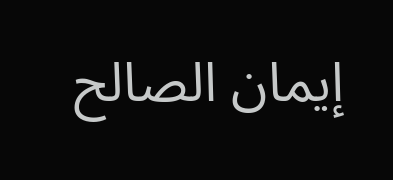إيمان الصالح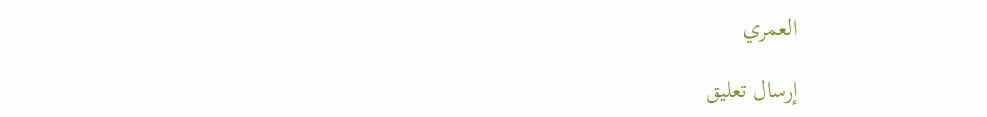العمري

إرسال تعليق